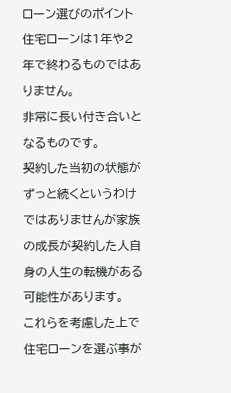ローン選びのポイント
住宅ローンは1年や2年で終わるものではありません。
非常に長い付き合いとなるものです。
契約した当初の状態がずっと続くというわけではありませんが家族の成長が契約した人自身の人生の転機がある可能性があります。
これらを考慮した上で住宅ローンを選ぶ事が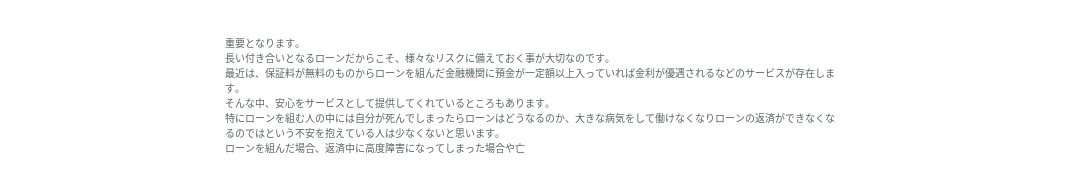重要となります。
長い付き合いとなるローンだからこそ、様々なリスクに備えておく事が大切なのです。
最近は、保証料が無料のものからローンを組んだ金融機関に預金が一定額以上入っていれば金利が優遇されるなどのサービスが存在します。
そんな中、安心をサービスとして提供してくれているところもあります。
特にローンを組む人の中には自分が死んでしまったらローンはどうなるのか、大きな病気をして働けなくなりローンの返済ができなくなるのではという不安を抱えている人は少なくないと思います。
ローンを組んだ場合、返済中に高度障害になってしまった場合や亡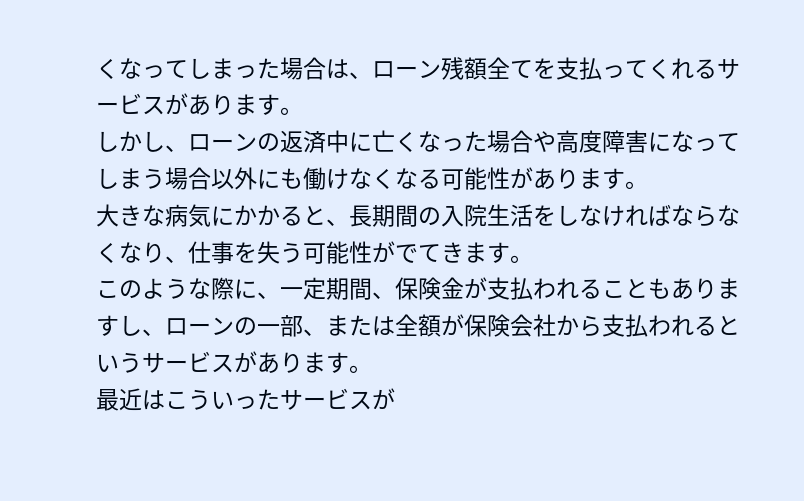くなってしまった場合は、ローン残額全てを支払ってくれるサービスがあります。
しかし、ローンの返済中に亡くなった場合や高度障害になってしまう場合以外にも働けなくなる可能性があります。
大きな病気にかかると、長期間の入院生活をしなければならなくなり、仕事を失う可能性がでてきます。
このような際に、一定期間、保険金が支払われることもありますし、ローンの一部、または全額が保険会社から支払われるというサービスがあります。
最近はこういったサービスが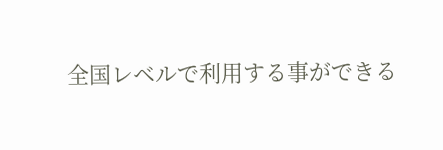全国レベルで利用する事ができる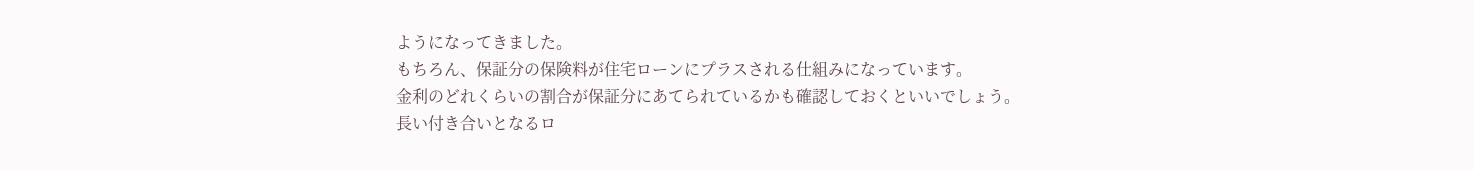ようになってきました。
もちろん、保証分の保険料が住宅ローンにプラスされる仕組みになっています。
金利のどれくらいの割合が保証分にあてられているかも確認しておくといいでしょう。
長い付き合いとなるロ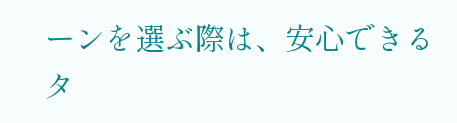ーンを選ぶ際は、安心できるタ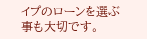イプのローンを選ぶ事も大切です。